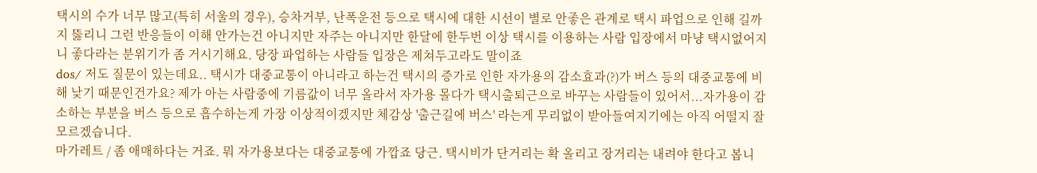택시의 수가 너무 많고(특히 서울의 경우), 승차거부, 난폭운전 등으로 택시에 대한 시선이 별로 안좋은 관계로 택시 파업으로 인해 길까지 뚫리니 그런 반응들이 이해 안가는건 아니지만 자주는 아니지만 한달에 한두번 이상 택시를 이용하는 사람 입장에서 마냥 택시없어지니 좋다라는 분위기가 좀 거시기해요. 당장 파업하는 사람들 입장은 제쳐두고라도 말이죠
dos/ 저도 질문이 있는데요.. 택시가 대중교통이 아니라고 하는건 택시의 증가로 인한 자가용의 감소효과(?)가 버스 등의 대중교통에 비해 낮기 때문인건가요? 제가 아는 사람중에 기름값이 너무 올라서 자가용 몰다가 택시출퇴근으로 바꾸는 사람들이 있어서...자가용이 감소하는 부분을 버스 등으로 흡수하는게 가장 이상적이겠지만 체감상 '출근길에 버스' 라는게 무리없이 받아들여지기에는 아직 어떨지 잘 모르겠습니다.
마가레트 / 좀 애매하다는 거죠. 뭐 자가용보다는 대중교통에 가깝죠 당근. 택시비가 단거리는 확 올리고 장거리는 내려야 한다고 봅니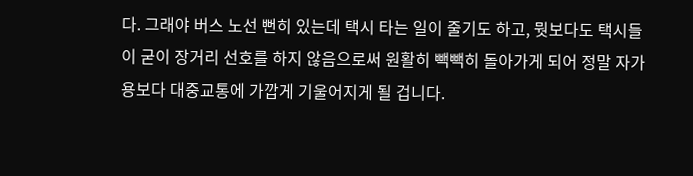다. 그래야 버스 노선 뻔히 있는데 택시 타는 일이 줄기도 하고, 뭣보다도 택시들이 굳이 장거리 선호를 하지 않음으로써 원활히 빽빽히 돌아가게 되어 정말 자가용보다 대중교통에 가깝게 기울어지게 될 겁니다.